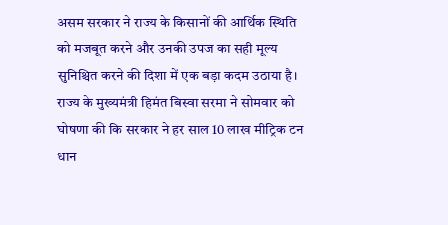असम सरकार ने राज्य के किसानों की आर्थिक स्थिति को मजबूत करने और उनकी उपज का सही मूल्य सुनिश्चित करने की दिशा में एक बड़ा कदम उठाया है। राज्य के मुख्यमंत्री हिमंत बिस्वा सरमा ने सोमवार को घोषणा की कि सरकार ने हर साल 10 लाख मीट्रिक टन धान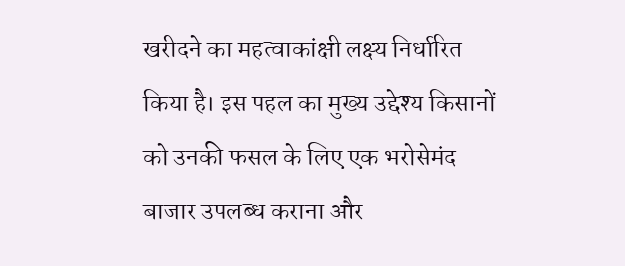खरीदने का महत्वाकांक्षी लक्ष्य निर्धारित किया है। इस पहल का मुख्य उद्देश्य किसानों को उनकी फसल के लिए एक भरोसेमंद बाजार उपलब्ध कराना और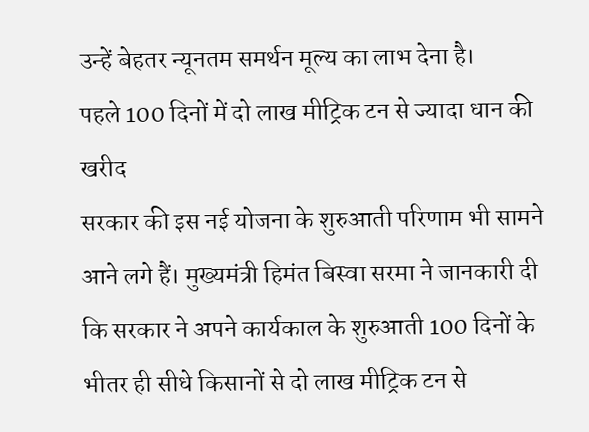उन्हें बेहतर न्यूनतम समर्थन मूल्य का लाभ देना है।
पहले 100 दिनों में दो लाख मीट्रिक टन से ज्यादा धान की खरीद
सरकार की इस नई योजना के शुरुआती परिणाम भी सामने आने लगे हैं। मुख्यमंत्री हिमंत बिस्वा सरमा ने जानकारी दी कि सरकार ने अपने कार्यकाल के शुरुआती 100 दिनों के भीतर ही सीधे किसानों से दो लाख मीट्रिक टन से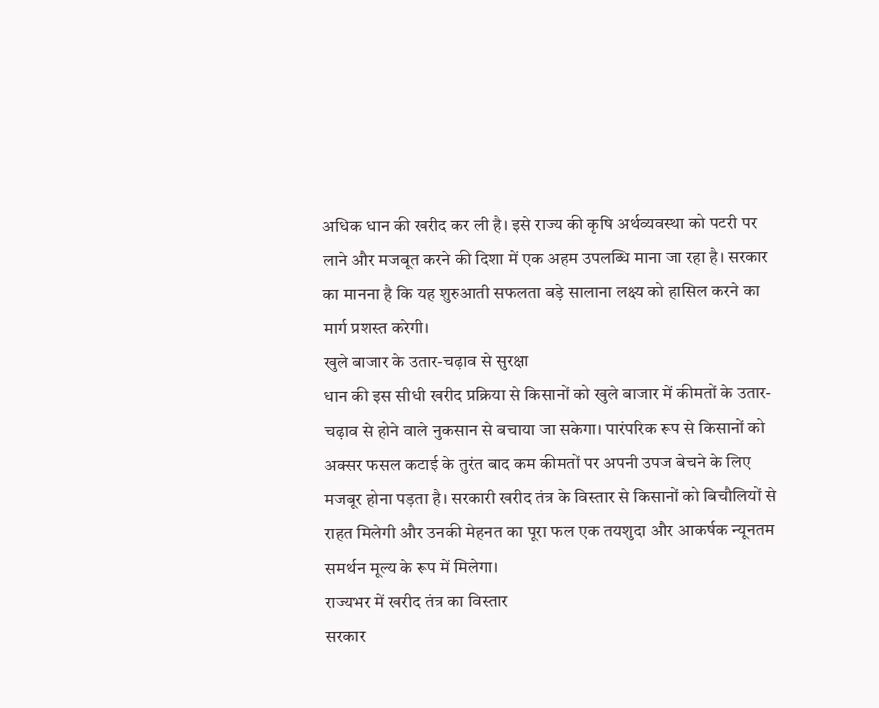अधिक धान की खरीद कर ली है। इसे राज्य की कृषि अर्थव्यवस्था को पटरी पर लाने और मजबूत करने की दिशा में एक अहम उपलब्धि माना जा रहा है। सरकार का मानना है कि यह शुरुआती सफलता बड़े सालाना लक्ष्य को हासिल करने का मार्ग प्रशस्त करेगी।
खुले बाजार के उतार-चढ़ाव से सुरक्षा
धान की इस सीधी खरीद प्रक्रिया से किसानों को खुले बाजार में कीमतों के उतार-चढ़ाव से होने वाले नुकसान से बचाया जा सकेगा। पारंपरिक रूप से किसानों को अक्सर फसल कटाई के तुरंत बाद कम कीमतों पर अपनी उपज बेचने के लिए मजबूर होना पड़ता है। सरकारी खरीद तंत्र के विस्तार से किसानों को बिचौलियों से राहत मिलेगी और उनकी मेहनत का पूरा फल एक तयशुदा और आकर्षक न्यूनतम समर्थन मूल्य के रूप में मिलेगा।
राज्यभर में खरीद तंत्र का विस्तार
सरकार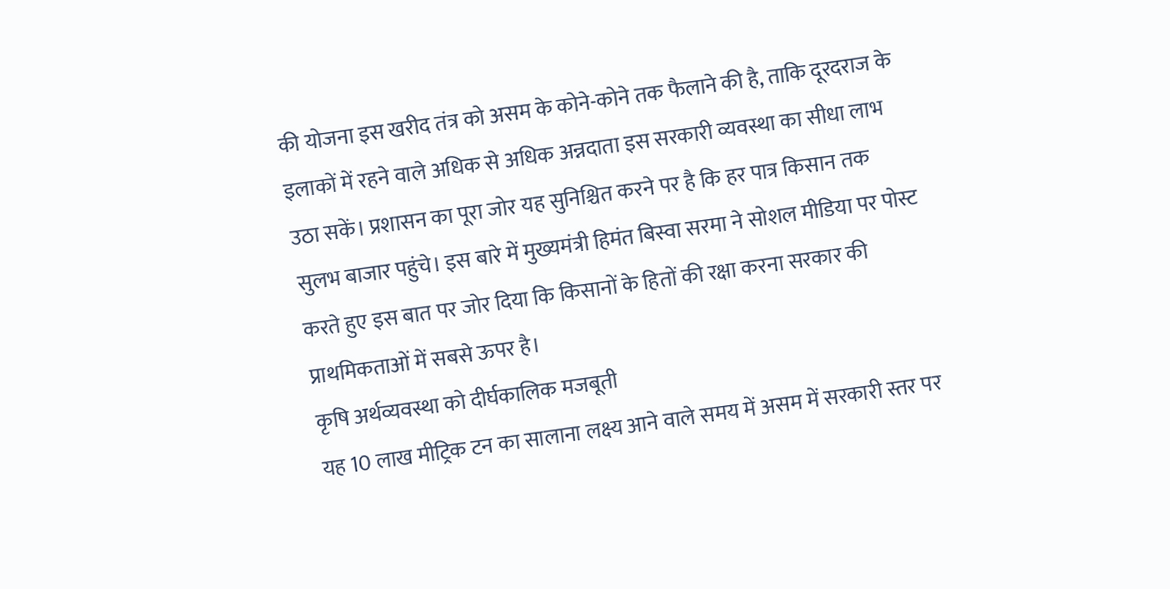की योजना इस खरीद तंत्र को असम के कोने-कोने तक फैलाने की है, ताकि दूरदराज के इलाकों में रहने वाले अधिक से अधिक अन्नदाता इस सरकारी व्यवस्था का सीधा लाभ उठा सकें। प्रशासन का पूरा जोर यह सुनिश्चित करने पर है कि हर पात्र किसान तक सुलभ बाजार पहुंचे। इस बारे में मुख्यमंत्री हिमंत बिस्वा सरमा ने सोशल मीडिया पर पोस्ट करते हुए इस बात पर जोर दिया कि किसानों के हितों की रक्षा करना सरकार की प्राथमिकताओं में सबसे ऊपर है।
कृषि अर्थव्यवस्था को दीर्घकालिक मजबूती
यह 10 लाख मीट्रिक टन का सालाना लक्ष्य आने वाले समय में असम में सरकारी स्तर पर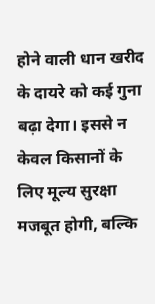होने वाली धान खरीद के दायरे को कई गुना बढ़ा देगा। इससे न केवल किसानों के लिए मूल्य सुरक्षा मजबूत होगी, बल्कि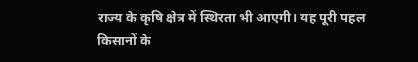राज्य के कृषि क्षेत्र में स्थिरता भी आएगी। यह पूरी पहल किसानों के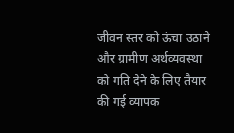जीवन स्तर को ऊंचा उठाने और ग्रामीण अर्थव्यवस्था को गति देने के लिए तैयार की गई व्यापक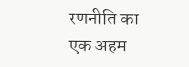रणनीति का एक अहम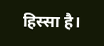हिस्सा है।